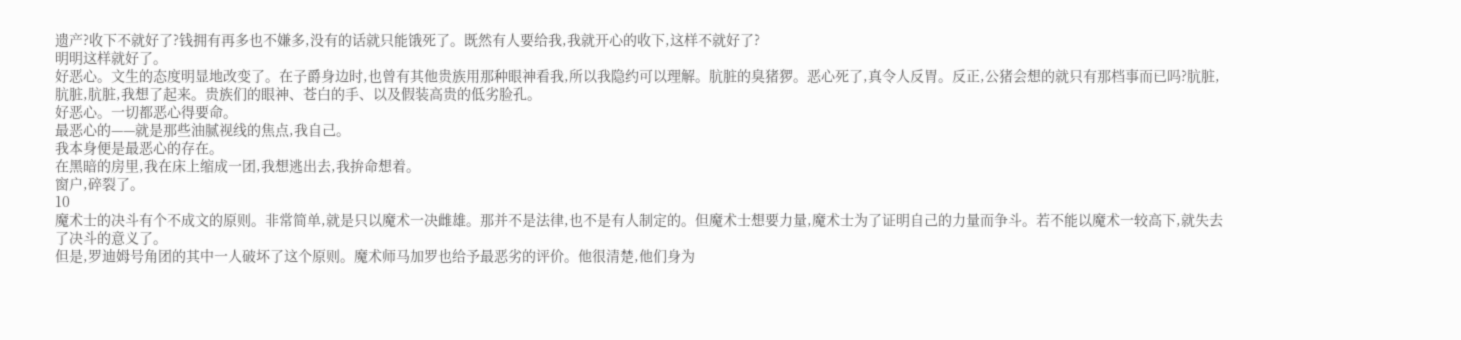遗产?收下不就好了?钱拥有再多也不嫌多,没有的话就只能饿死了。既然有人要给我,我就开心的收下,这样不就好了?
明明这样就好了。
好恶心。文生的态度明显地改变了。在子爵身边时,也曾有其他贵族用那种眼神看我,所以我隐约可以理解。肮脏的臭猪猡。恶心死了,真令人反胃。反正,公猪会想的就只有那档事而已吗?肮脏,肮脏,肮脏,我想了起来。贵族们的眼神、苍白的手、以及假装高贵的低劣脸孔。
好恶心。一切都恶心得要命。
最恶心的——就是那些油腻视线的焦点,我自己。
我本身便是最恶心的存在。
在黑暗的房里,我在床上缩成一团,我想逃出去,我拚命想着。
窗户,碎裂了。
10
魔术士的决斗有个不成文的原则。非常简单,就是只以魔术一决雌雄。那并不是法律,也不是有人制定的。但魔术士想要力量,魔术士为了证明自己的力量而争斗。若不能以魔术一较高下,就失去了决斗的意义了。
但是,罗迪姆号角团的其中一人破坏了这个原则。魔术师马加罗也给予最恶劣的评价。他很清楚,他们身为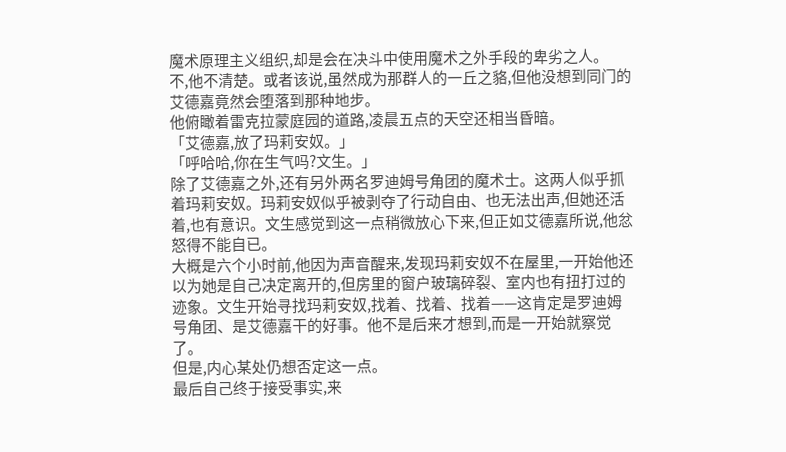魔术原理主义组织,却是会在决斗中使用魔术之外手段的卑劣之人。
不,他不清楚。或者该说,虽然成为那群人的一丘之貉,但他没想到同门的艾德嘉竟然会堕落到那种地步。
他俯瞰着雷克拉蒙庭园的道路,凌晨五点的天空还相当昏暗。
「艾德嘉,放了玛莉安奴。」
「呼哈哈,你在生气吗?文生。」
除了艾德嘉之外,还有另外两名罗迪姆号角团的魔术士。这两人似乎抓着玛莉安奴。玛莉安奴似乎被剥夺了行动自由、也无法出声,但她还活着,也有意识。文生感觉到这一点稍微放心下来,但正如艾德嘉所说,他忿怒得不能自已。
大概是六个小时前,他因为声音醒来,发现玛莉安奴不在屋里,一开始他还以为她是自己决定离开的,但房里的窗户玻璃碎裂、室内也有扭打过的迹象。文生开始寻找玛莉安奴,找着、找着、找着——这肯定是罗迪姆号角团、是艾德嘉干的好事。他不是后来才想到,而是一开始就察觉了。
但是,内心某处仍想否定这一点。
最后自己终于接受事实,来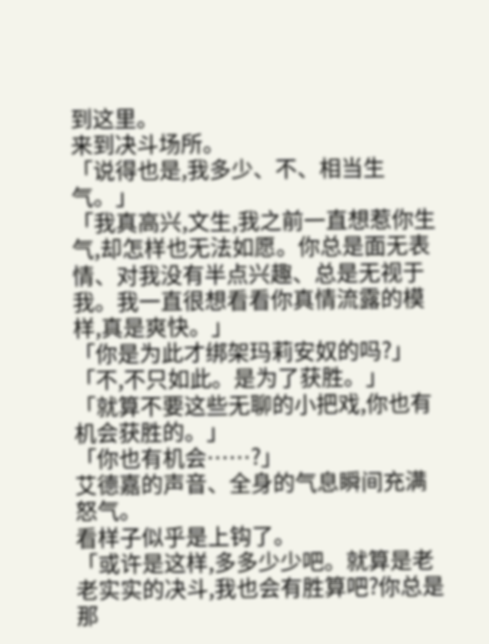到这里。
来到决斗场所。
「说得也是,我多少、不、相当生气。」
「我真高兴,文生,我之前一直想惹你生气,却怎样也无法如愿。你总是面无表情、对我没有半点兴趣、总是无视于我。我一直很想看看你真情流露的模样,真是爽快。」
「你是为此才绑架玛莉安奴的吗?」
「不,不只如此。是为了获胜。」
「就算不要这些无聊的小把戏,你也有机会获胜的。」
「你也有机会……?」
艾德嘉的声音、全身的气息瞬间充满怒气。
看样子似乎是上钩了。
「或许是这样,多多少少吧。就算是老老实实的决斗,我也会有胜算吧?你总是那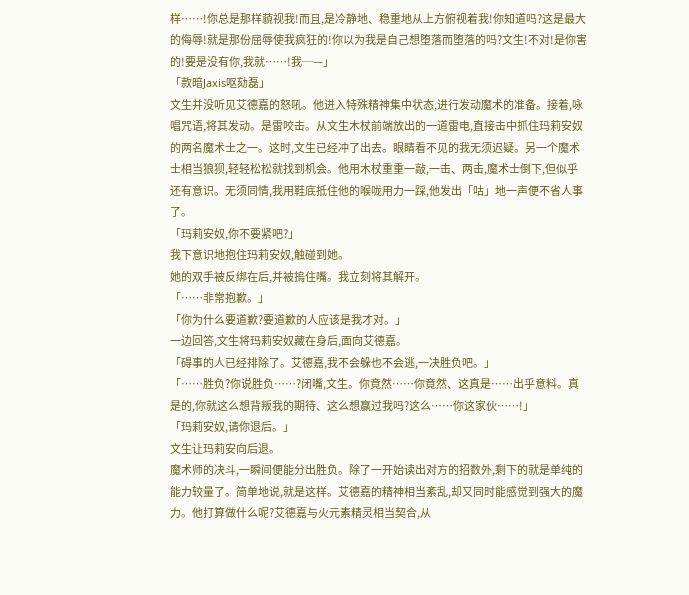样……!你总是那样藐视我!而且,是冷静地、稳重地从上方俯视着我!你知道吗?这是最大的侮辱!就是那份屈辱使我疯狂的!你以为我是自己想堕落而堕落的吗?文生!不对!是你害的!要是没有你,我就……!我─—」
「款暗Jaxis呕劾磊」
文生并没听见艾德嘉的怒吼。他进入特殊精神集中状态,进行发动魔术的准备。接着,咏唱咒语,将其发动。是雷咬击。从文生木杖前端放出的一道雷电,直接击中抓住玛莉安奴的两名魔术士之一。这时,文生已经冲了出去。眼睛看不见的我无须迟疑。另一个魔术士相当狼狈,轻轻松松就找到机会。他用木杖重重一敲,一击、两击,魔术士倒下,但似乎还有意识。无须同情,我用鞋底抵住他的喉咙用力一踩,他发出「咕」地一声便不省人事了。
「玛莉安奴,你不要紧吧?」
我下意识地抱住玛莉安奴,触碰到她。
她的双手被反绑在后,并被摀住嘴。我立刻将其解开。
「……非常抱歉。」
「你为什么要道歉?要道歉的人应该是我才对。」
一边回答,文生将玛莉安奴藏在身后,面向艾德嘉。
「碍事的人已经排除了。艾德嘉,我不会躲也不会逃,一决胜负吧。」
「……胜负?你说胜负……?闭嘴,文生。你竟然……你竟然、这真是……出乎意料。真是的,你就这么想背叛我的期待、这么想赢过我吗?这么……你这家伙……!」
「玛莉安奴,请你退后。」
文生让玛莉安向后退。
魔术师的决斗,一瞬间便能分出胜负。除了一开始读出对方的招数外,剩下的就是单纯的能力较量了。简单地说,就是这样。艾德嘉的精神相当紊乱,却又同时能感觉到强大的魔力。他打算做什么呢?艾德嘉与火元素精灵相当契合,从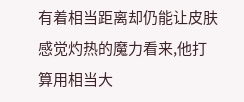有着相当距离却仍能让皮肤感觉灼热的魔力看来,他打算用相当大